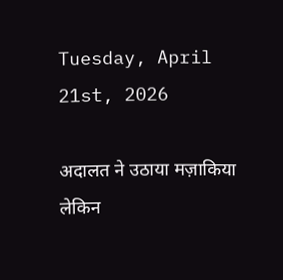Tuesday, April 21st, 2026

अदालत ने उठाया मज़ाकिया लेकिन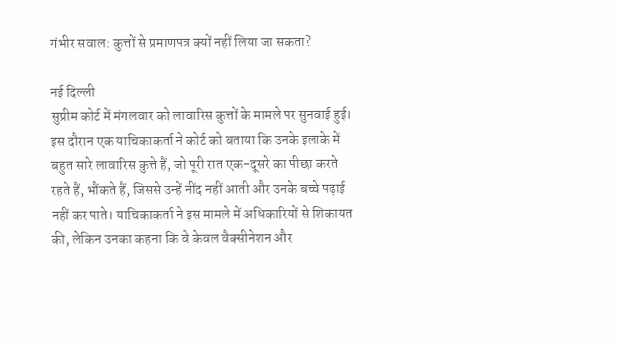गंभीर सवाल: कुत्तों से प्रमाणपत्र क्यों नहीं लिया जा सकता?

नई दिल्ली
सुप्रीम कोर्ट में मंगलवार को लावारिस कुत्तों के मामले पर सुनवाई हुई। इस दौरान एक याचिकाकर्ता ने कोर्ट को बताया कि उनके इलाके में बहुत सारे लावारिस कुत्ते हैं, जो पूरी रात एक-दूसरे का पीछा करते रहते हैं, भौंकते हैं, जिससे उन्हें नींद नहीं आती और उनके बच्चे पढ़ाई नहीं कर पाते। याचिकाकर्ता ने इस मामले में अधिकारियों से शिकायत की, लेकिन उनका कहना कि वे केवल वैक्सीनेशन और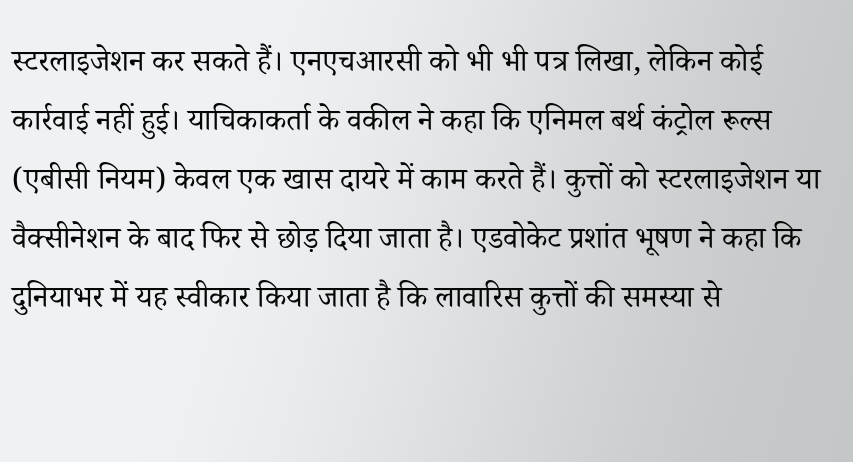स्टरलाइजेशन कर सकते हैं। एनएचआरसी को भी भी पत्र लिखा, लेकिन कोई कार्रवाई नहीं हुई। याचिकाकर्ता के वकील ने कहा कि एनिमल बर्थ कंट्रोल रूल्स (एबीसी नियम) केवल एक खास दायरे में काम करते हैं। कुत्तों को स्टरलाइजेशन या वैक्सीनेशन के बाद फिर से छोड़ दिया जाता है। एडवोकेट प्रशांत भूषण ने कहा कि दुनियाभर में यह स्वीकार किया जाता है कि लावारिस कुत्तों की समस्या से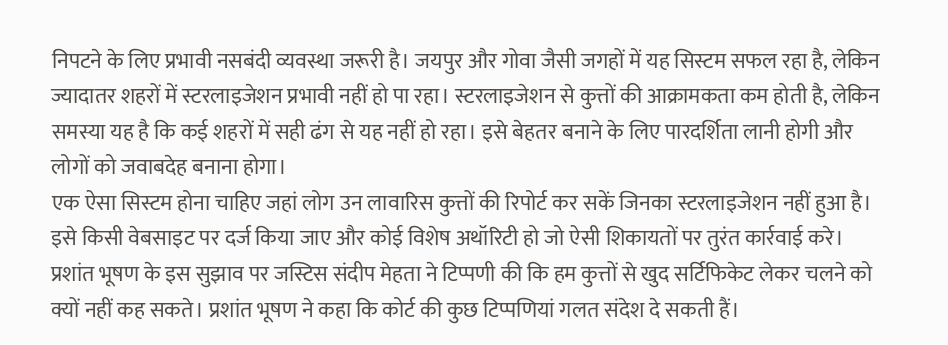निपटने के लिए प्रभावी नसबंदी व्यवस्था जरूरी है। जयपुर और गोवा जैसी जगहों में यह सिस्टम सफल रहा है, लेकिन ज्यादातर शहरों में स्टरलाइजेशन प्रभावी नहीं हो पा रहा। स्टरलाइजेशन से कुत्तों की आक्रामकता कम होती है, लेकिन समस्या यह है कि कई शहरों में सही ढंग से यह नहीं हो रहा। इसे बेहतर बनाने के लिए पारदर्शिता लानी होगी और लोगों को जवाबदेह बनाना होगा।
एक ऐसा सिस्टम होना चाहिए जहां लोग उन लावारिस कुत्तों की रिपोर्ट कर सकें जिनका स्टरलाइजेशन नहीं हुआ है। इसे किसी वेबसाइट पर दर्ज किया जाए और कोई विशेष अथॉरिटी हो जो ऐसी शिकायतों पर तुरंत कार्रवाई करे।
प्रशांत भूषण के इस सुझाव पर जस्टिस संदीप मेहता ने टिप्पणी की कि हम कुत्तों से खुद सर्टिफिकेट लेकर चलने को क्यों नहीं कह सकते। प्रशांत भूषण ने कहा कि कोर्ट की कुछ टिप्पणियां गलत संदेश दे सकती हैं।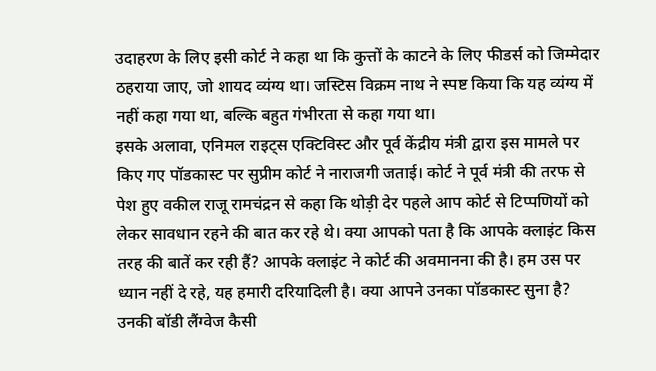उदाहरण के लिए इसी कोर्ट ने कहा था कि कुत्तों के काटने के लिए फीडर्स को जिम्मेदार ठहराया जाए, जो शायद व्यंग्य था। जस्टिस विक्रम नाथ ने स्पष्ट किया कि यह व्यंग्य में नहीं कहा गया था, बल्कि बहुत गंभीरता से कहा गया था।
इसके अलावा, एनिमल राइट्स एक्टिविस्ट और पूर्व केंद्रीय मंत्री द्वारा इस मामले पर किए गए पॉडकास्ट पर सुप्रीम कोर्ट ने नाराजगी जताई। कोर्ट ने पूर्व मंत्री की तरफ से पेश हुए वकील राजू रामचंद्रन से कहा कि थोड़ी देर पहले आप कोर्ट से टिप्पणियों को लेकर सावधान रहने की बात कर रहे थे। क्या आपको पता है कि आपके क्लाइंट किस तरह की बातें कर रही हैं? आपके क्लाइंट ने कोर्ट की अवमानना की है। हम उस पर ध्यान नहीं दे रहे, यह हमारी दरियादिली है। क्या आपने उनका पॉडकास्ट सुना है? उनकी बॉडी लैंग्वेज कैसी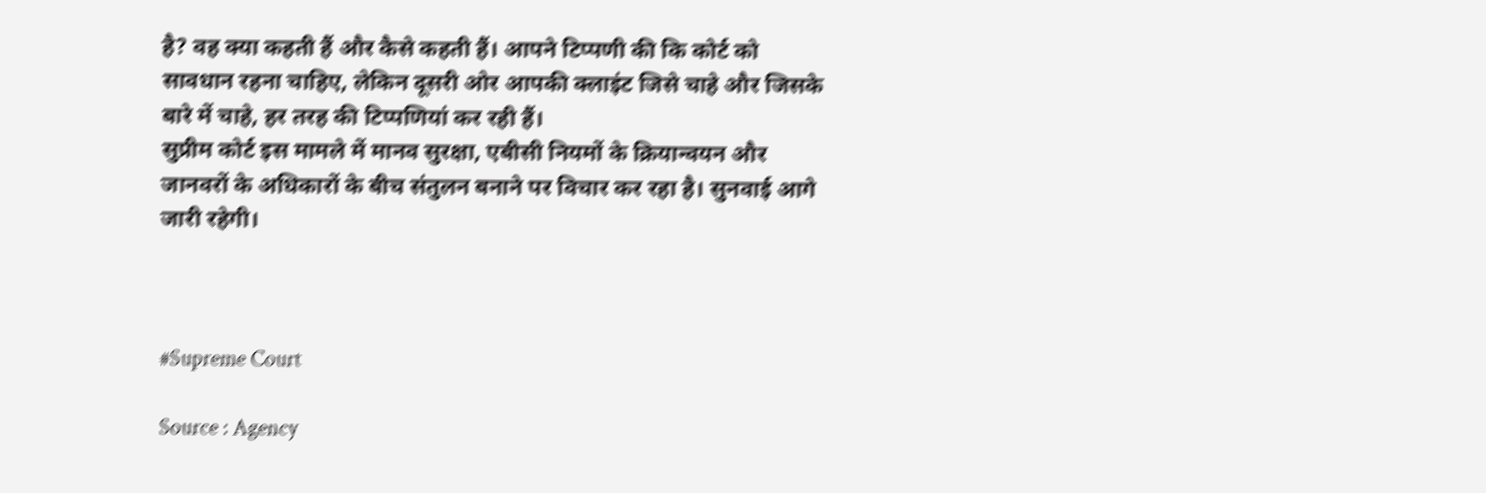है? वह क्या कहती हैं और कैसे कहती हैं। आपने टिप्पणी की कि कोर्ट को सावधान रहना चाहिए, लेकिन दूसरी ओर आपकी क्लाइंट जिसे चाहे और जिसके बारे में चाहे, हर तरह की टिप्पणियां कर रही हैं।
सुप्रीम कोर्ट इस मामले में मानव सुरक्षा, एबीसी नियमों के क्रियान्वयन और जानवरों के अधिकारों के बीच संतुलन बनाने पर विचार कर रहा है। सुनवाई आगे जारी रहेगी।



#Supreme Court

Source : Agency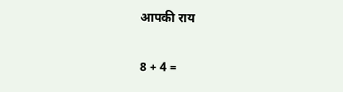आपकी राय

8 + 4 =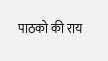पाठको की राय